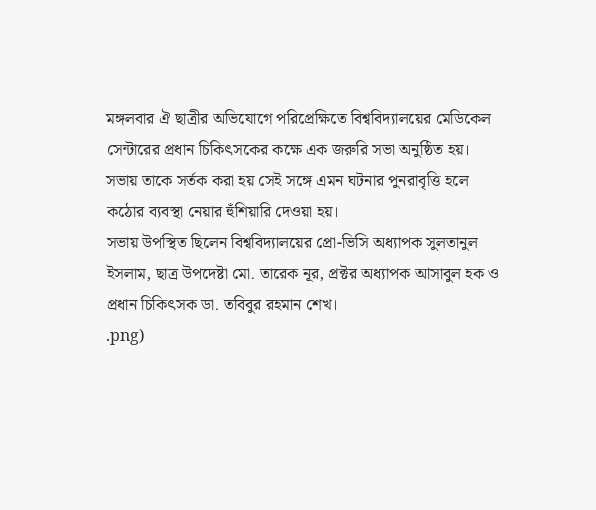মঙ্গলবার ঐ ছাত্রীর অভিযোগে পরিপ্রেক্ষিতে বিশ্ববিদ্যালয়ের মেডিকেল সেন্টারের প্রধান চিকিৎসকের কক্ষে এক জরুরি সভা অনুষ্ঠিত হয়। সভায় তাকে সর্তক করা হয় সেই সঙ্গে এমন ঘটনার পুনরাবৃত্তি হলে কঠোর ব্যবস্থা নেয়ার হুঁশিয়ারি দেওয়া হয়।
সভায় উপস্থিত ছিলেন বিশ্ববিদ্যালয়ের প্রো-ভিসি অধ্যাপক সুলতানুল ইসলাম, ছাত্র উপদেষ্টা মো. তারেক নূর, প্রক্টর অধ্যাপক আসাবুল হক ও প্রধান চিকিৎসক ডা. তবিবুর রহমান শেখ।
.png)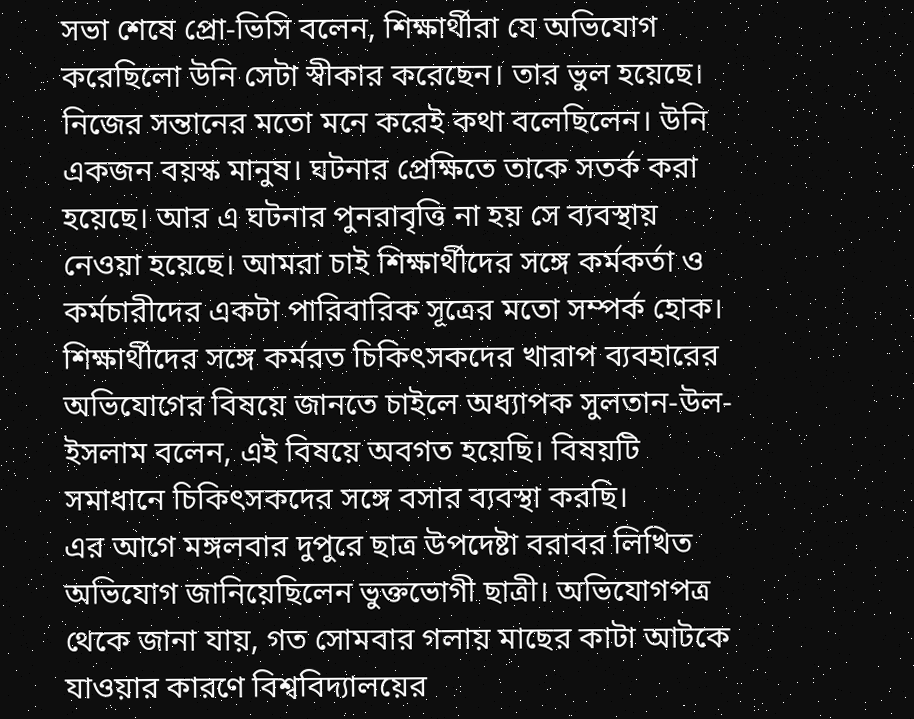সভা শেষে প্রো-ভিসি বলেন, শিক্ষার্থীরা যে অভিযোগ করেছিলো উনি সেটা স্বীকার করেছেন। তার ভুল হয়েছে। নিজের সন্তানের মতো মনে করেই কথা বলেছিলেন। উনি একজন বয়স্ক মানুষ। ঘটনার প্রেক্ষিতে তাকে সতর্ক করা হয়েছে। আর এ ঘটনার পুনরাবৃত্তি না হয় সে ব্যবস্থায় নেওয়া হয়েছে। আমরা চাই শিক্ষার্থীদের সঙ্গে কর্মকর্তা ও কর্মচারীদের একটা পারিবারিক সূত্রের মতো সম্পর্ক হোক।
শিক্ষার্থীদের সঙ্গে কর্মরত চিকিৎসকদের খারাপ ব্যবহারের অভিযোগের বিষয়ে জানতে চাইলে অধ্যাপক সুলতান-উল-ইসলাম বলেন, এই বিষয়ে অবগত হয়েছি। বিষয়টি সমাধানে চিকিৎসকদের সঙ্গে বসার ব্যবস্থা করছি।
এর আগে মঙ্গলবার দুপুরে ছাত্র উপদেষ্টা বরাবর লিখিত অভিযোগ জানিয়েছিলেন ভুক্তভোগী ছাত্রী। অভিযোগপত্র থেকে জানা যায়, গত সোমবার গলায় মাছের কাটা আটকে যাওয়ার কারণে বিশ্ববিদ্যালয়ের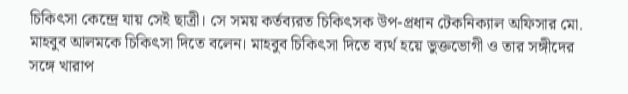চিকিৎসা কেন্দ্রে যায় সেই ছাত্রী। সে সময় কর্তব্যরত চিকিৎসক উপ-প্রধান টেকনিক্যাল অফিসার মো. মাহবুব আলমকে চিকিৎসা দিতে বলেন। মাহবুব চিকিৎসা দিতে ব্যর্থ হয়ে ভুক্তভোগী ও তার সঙ্গীদের সঙ্গে খারাপ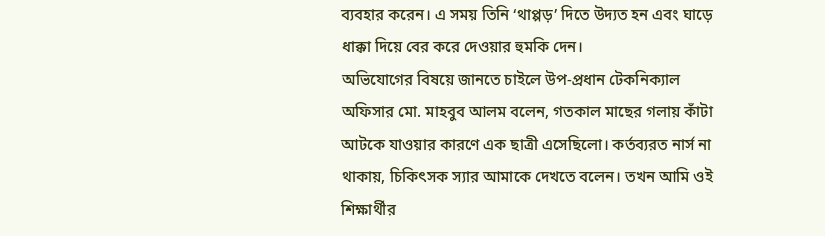ব্যবহার করেন। এ সময় তিনি ‘থাপ্পড়’ দিতে উদ্যত হন এবং ঘাড়ে ধাক্কা দিয়ে বের করে দেওয়ার হুমকি দেন।
অভিযোগের বিষয়ে জানতে চাইলে উপ-প্রধান টেকনিক্যাল অফিসার মো. মাহবুব আলম বলেন, গতকাল মাছের গলায় কাঁটা আটকে যাওয়ার কারণে এক ছাত্রী এসেছিলো। কর্তব্যরত নার্স না থাকায়, চিকিৎসক স্যার আমাকে দেখতে বলেন। তখন আমি ওই শিক্ষার্থীর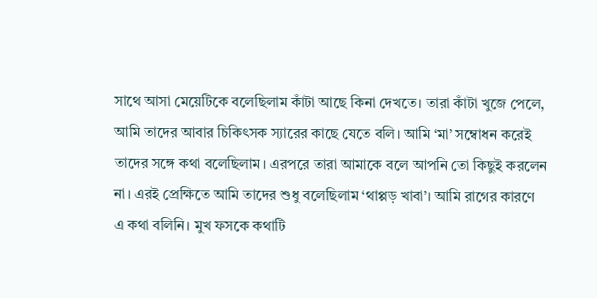সাথে আসা মেয়েটিকে বলেছিলাম কাঁটা আছে কিনা দেখতে। তারা কাঁটা খুজে পেলে, আমি তাদের আবার চিকিৎসক স্যারের কাছে যেতে বলি। আমি ‘মা’ সম্বোধন করেই তাদের সঙ্গে কথা বলেছিলাম। এরপরে তারা আমাকে বলে আপনি তো কিছুই করলেন না। এরই প্রেক্ষিতে আমি তাদের শুধু বলেছিলাম ‘থাপ্পড় খাবা’। আমি রাগের কারণে এ কথা বলিনি। মুখ ফসকে কথাটি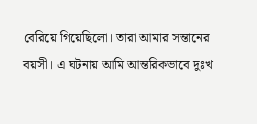বেরিয়ে গিয়েছিলো। তারা আমার সন্তানের বয়সী। এ ঘটনায় আমি আন্তরিকভাবে দুঃখ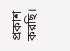প্রকাশ করছি।